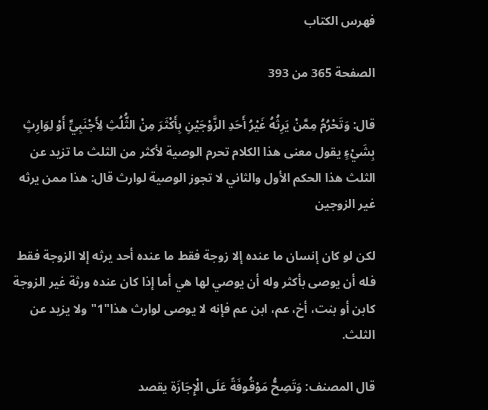فهرس الكتاب

الصفحة 365 من 393

قال: وَتَحْرُمُ مِمَّنْ يَرِثُهُ غَيْرُ أَحَدِ الزَّوْجَيْنِ بِأَكْثَرَ مِنْ الثُّلُثِ لِأَجْنَبِيٍّ أَوْ لِوَارِثٍ بِشَيْءٍ يقول معنى هذا الكلام تحرم الوصية لأكثر من الثلث ما تزيد عن الثلث هذا الحكم الأول والثاني لا تجوز الوصية لوارث قال: هذا ممن يرثه غير الزوجين

لكن لو كان إنسان ما عنده إلا زوجة فقط ما عنده أحد يرثه إلا الزوجة فقط فله أن يوصى بأكثر وله أن يوصي لها هي أما إذا كان عنده ورثة غير الزوجة كابن أو بنت، أخ، عم، ابن عم فإنه لا يوصى لوارث هذا"1"ولا يزيد عن الثلث.

قال المصنف: وَتَصِحُّ مَوْقُوفَةً عَلَى الْإِجَازَة يقصد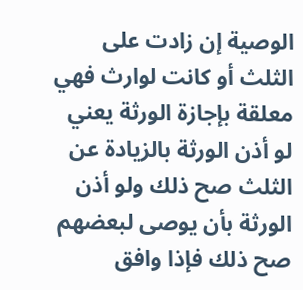الوصية إن زادت على الثلث أو كانت لوارث فهي معلقة بإجازة الورثة يعني لو أذن الورثة بالزيادة عن الثلث صح ذلك ولو أذن الورثة بأن يوصى لبعضهم صح ذلك فإذا وافق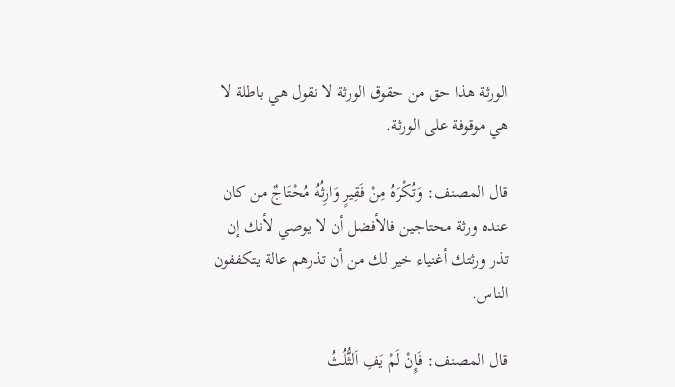الورثة هذا حق من حقوق الورثة لا نقول هي باطلة لا هي موقوفة على الورثة.

قال المصنف: وَتُكْرَهُ مِنْ فَقِيرٍ وَارِثُهُ مُحْتَاجٌ من كان عنده ورثة محتاجين فالأفضل أن لا يوصي لأنك إن تذر ورثتك أغنياء خير لك من أن تذرهم عالة يتكففون الناس.

قال المصنف: فَإِنْ لَمْ يَفِ اَلثُّلُثُ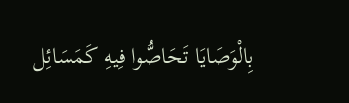بِالْوَصَايَا تَحَاصُّوا فِيهِ كَمَسَائِل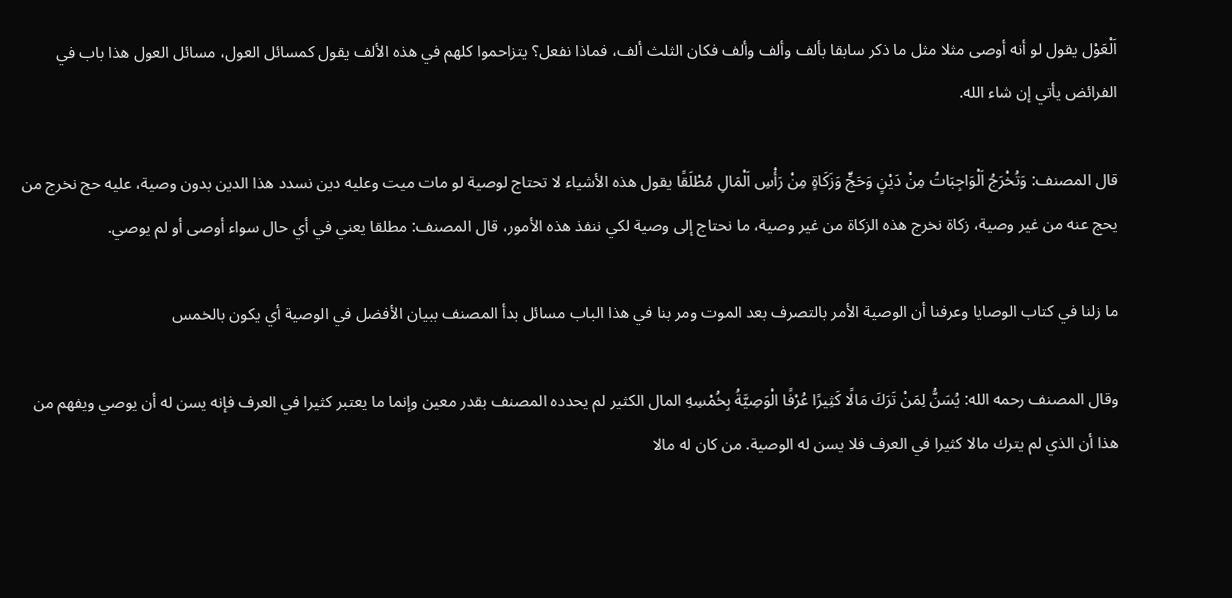اَلْعَوْل يقول لو أنه أوصى مثلا مثل ما ذكر سابقا بألف وألف وألف فكان الثلث ألف، فماذا نفعل؟ يتزاحموا كلهم في هذه الألف يقول كمسائل العول، مسائل العول هذا باب في الفرائض يأتي إن شاء الله.

قال المصنف: وَتُخْرَجُ اَلْوَاجِبَاتُ مِنْ دَيْنٍ وَحَجٍّ وَزَكَاةٍ مِنْ رَأْسِ اَلْمَالِ مُطْلَقًا يقول هذه الأشياء لا تحتاج لوصية لو مات ميت وعليه دين نسدد هذا الدين بدون وصية، عليه حج نخرج من يحج عنه من غير وصية، زكاة نخرج هذه الزكاة من غير وصية، ما نحتاج إلى وصية لكي ننفذ هذه الأمور، قال المصنف: مطلقا يعني في أي حال سواء أوصى أو لم يوصي.

ما زلنا في كتاب الوصايا وعرفنا أن الوصية الأمر بالتصرف بعد الموت ومر بنا في هذا الباب مسائل بدأ المصنف ببيان الأفضل في الوصية أي يكون بالخمس

وقال المصنف رحمه الله: يُسَنُّ لِمَنْ تَرَكَ مَالًا كَثِيرًا عُرْفًا الْوَصِيَّةُ بِخُمْسِهِ المال الكثير لم يحدده المصنف بقدر معين وإنما ما يعتبر كثيرا في العرف فإنه يسن له أن يوصي ويفهم من هذا أن الذي لم يترك مالا كثيرا في العرف فلا يسن له الوصية. من كان له مالا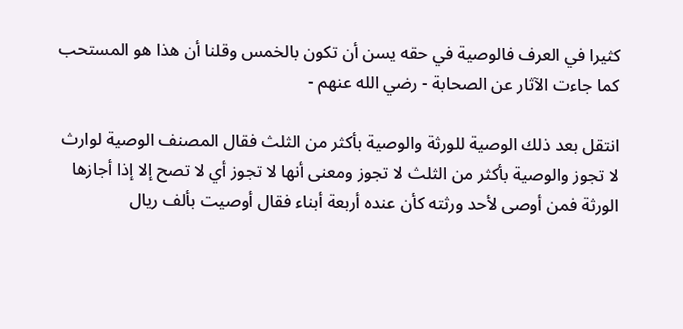كثيرا في العرف فالوصية في حقه يسن أن تكون بالخمس وقلنا أن هذا هو المستحب كما جاءت الآثار عن الصحابة - رضي الله عنهم -

انتقل بعد ذلك الوصية للورثة والوصية بأكثر من الثلث فقال المصنف الوصية لوارث لا تجوز والوصية بأكثر من الثلث لا تجوز ومعنى أنها لا تجوز أي لا تصح إلا إذا أجازها الورثة فمن أوصى لأحد ورثته كأن عنده أربعة أبناء فقال أوصيت بألف ريال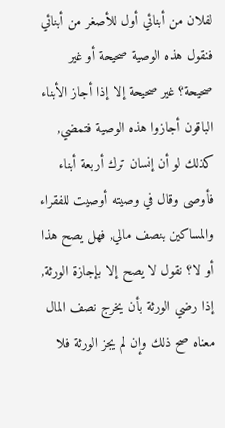لفلان من أبنائي أول للأصغر من أبنائي فنقول هذه الوصية صحيحة أو غير صحيحة؟ غير صحيحة إلا إذا أجاز الأبناء الباقون أجازوا هذه الوصية فتمضي, كذلك لو أن إنسان ترك أربعة أبناء فأوصى وقال في وصيته أوصيت للفقراء والمساكين بنصف مالي, فهل يصح هذا أو لا؟ نقول لا يصح إلا بإجازة الورثة, إذا رضي الورثة بأن يخرج نصف المال معناه صح ذلك وإن لم يجز الورثة فلا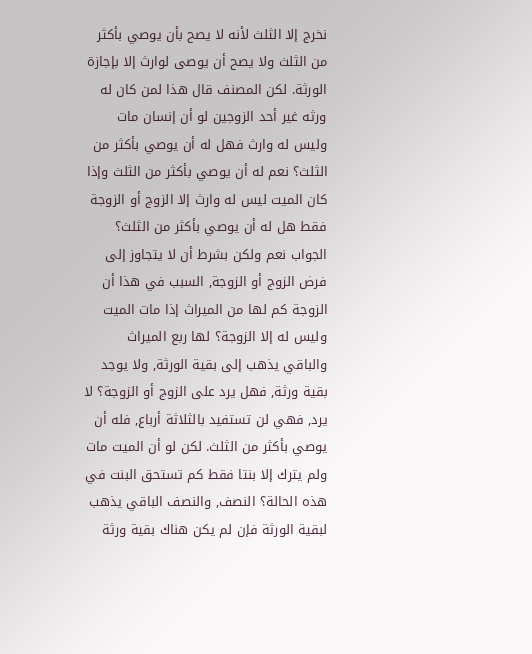نخرج إلا الثلث لأنه لا يصح بأن يوصي بأكثر من الثلث ولا يصح أن يوصى لوارث إلا بإجازة الورثة. لكن المصنف قال هذا لمن كان له ورثه غير أحد الزوجين لو أن إنسان مات وليس له وارث فهل له أن يوصي بأكثر من الثلث؟ نعم له أن يوصي بأكثر من الثلث وإذا كان الميت ليس له وارث إلا الزوج أو الزوجة فقط هل له أن يوصي بأكثر من الثلث؟ الجواب نعم ولكن بشرط أن لا يتجاوز إلى فرض الزوج أو الزوجة, السبب في هذا أن الزوجة كم لها من الميراث إذا مات الميت وليس له إلا الزوجة؟ لها ربع الميراث والباقي يذهب إلى بقية الورثة, ولا يوجد بقية ورثة, فهل يرد على الزوج أو الزوجة؟ لا يرد, فهي لن تستفيد بالثلاثة أرباع, فله أن يوصي بأكثر من الثلث. لكن لو أن الميت مات ولم يترك إلا بنتا فقط كم تستحق البنت في هذه الحالة؟ النصف, والنصف الباقي يذهب لبقية الورثة فإن لم يكن هناك بقية ورثة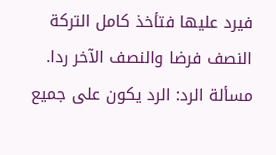فيرد عليها فتأخذ كامل التركة النصف فرضا والنصف الآخر ردا. مسألة الرد: الرد يكون على جميع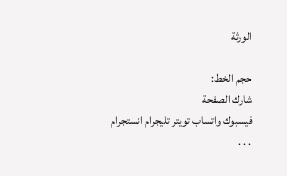الورثة

حجم الخط:
شارك الصفحة
فيسبوك واتساب تويتر تليجرام انستجرام
. . .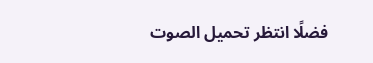فضلًا انتظر تحميل الصوت